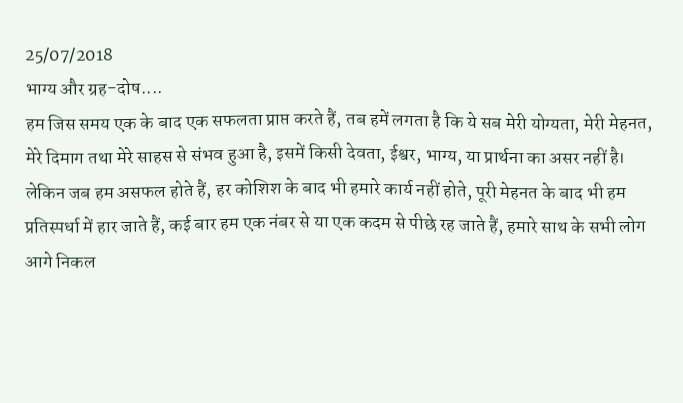25/07/2018
भाग्य और ग्रह-दोष....
हम जिस समय एक के बाद एक सफलता प्राप्त करते हैं, तब हमें लगता है कि ये सब मेरी योग्यता, मेरी मेहनत, मेरे दिमाग तथा मेरे साहस से संभव हुआ है, इसमें किसी देवता, ईश्वर, भाग्य, या प्रार्थना का असर नहीं है। लेकिन जब हम असफल होते हैं, हर कोशिश के बाद भी हमारे कार्य नहीं होते, पूरी मेहनत के बाद भी हम प्रतिस्पर्धा में हार जाते हैं, कई बार हम एक नंबर से या एक कदम से पीछे रह जाते हैं, हमारे साथ के सभी लोग आगे निकल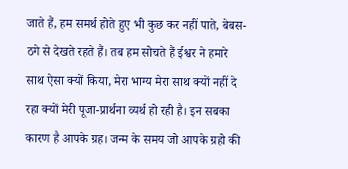जाते हैं, हम समर्थ होते हुए भी कुछ कर नहीं पाते, बेबस-ठगे से देखते रहते हैं। तब हम सोचते हैं ईश्वर ने हमारे साथ ऐसा क्यों किया, मेरा भाग्य मेरा साथ क्यों नहीं दे रहा क्यों मेरी पूजा-प्रार्थना व्यर्थ हो रही है। इन सबका कारण है आपके ग्रह। जन्म के समय जो आपके ग्रहो की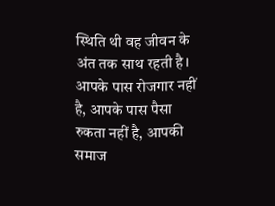स्थिति थी वह जीवन के अंत तक साथ रहती है। आपके पास रोजगार नहीं है, आपके पास पैसा रुकता नहीं है, आपकी समाज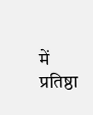में प्रतिष्ठा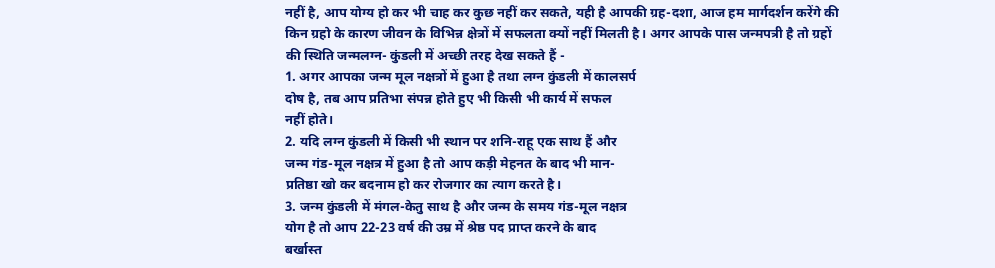नहीं है, आप योग्य हो कर भी चाह कर कुछ नहीं कर सकते, यही है आपकी ग्रह-दशा, आज हम मार्गदर्शन करेंगे की किन ग्रहो के कारण जीवन के विभिन्न क्षेत्रों में सफलता क्यों नहीं मिलती है। अगर आपके पास जन्मपत्री है तो ग्रहों की स्थिति जन्मलग्न- कुंडली में अच्छी तरह देख सकते हैं -
1. अगर आपका जन्म मूल नक्षत्रों में हुआ है तथा लग्न कुंडली में कालसर्प
दोष है, तब आप प्रतिभा संपन्न होते हुए भी किसी भी कार्य में सफल
नहीं होते।
2. यदि लग्न कुंडली में किसी भी स्थान पर शनि-राहू एक साथ हैं और
जन्म गंड-मूल नक्षत्र में हुआ है तो आप कड़ी मेहनत के बाद भी मान-
प्रतिष्ठा खो कर बदनाम हो कर रोजगार का त्याग करते है।
3. जन्म कुंडली में मंगल-केतु साथ है और जन्म के समय गंड-मूल नक्षत्र
योग है तो आप 22-23 वर्ष की उम्र में श्रेष्ठ पद प्राप्त करने के बाद
बर्खास्त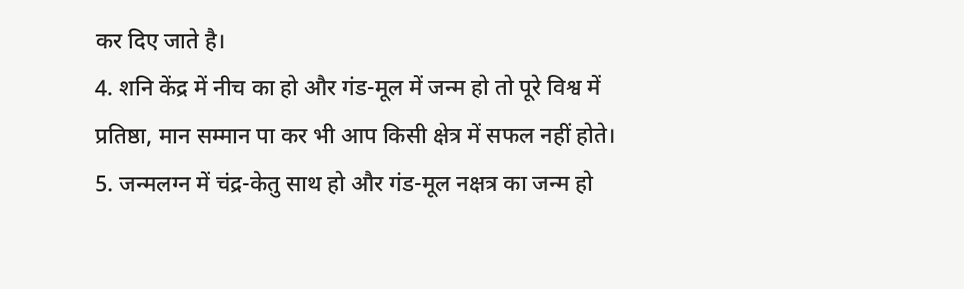कर दिए जाते है।
4. शनि केंद्र में नीच का हो और गंड-मूल में जन्म हो तो पूरे विश्व में
प्रतिष्ठा, मान सम्मान पा कर भी आप किसी क्षेत्र में सफल नहीं होते।
5. जन्मलग्न में चंद्र-केतु साथ हो और गंड-मूल नक्षत्र का जन्म हो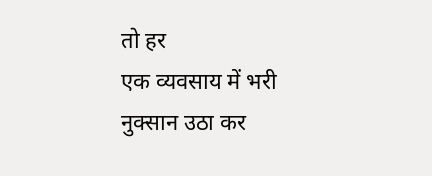तो हर
एक व्यवसाय में भरी नुक्सान उठा कर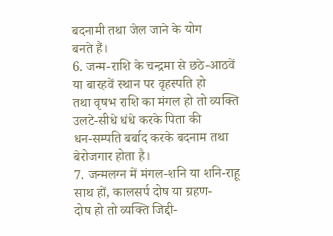बदनामी तथा जेल जाने के योग
बनते हैं।
6. जन्म-राशि के चन्द्रमा से छठे-आठवें या बारहवें स्थान पर वृहस्पति हो
तथा वृषभ राशि का मंगल हो तो व्यक्ति उलटे-सीधे धंधे करके पिता की
धन-सम्पति बर्बाद करके बदनाम तथा बेरोजगार होता है।
7. जन्मलग्न में मंगल-शनि या शनि-राहू साथ हों, कालसर्प दोष या ग्रहण-
दोष हो तो व्यक्ति जिद्दी-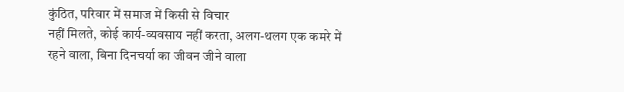कुंठित, परिवार में समाज में किसी से विचार
नहीं मिलते, कोई कार्य-व्यवसाय नहीं करता, अलग-थलग एक कमरे में
रहने वाला, बिना दिनचर्या का जीवन जीने वाला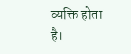व्यक्ति होता है।